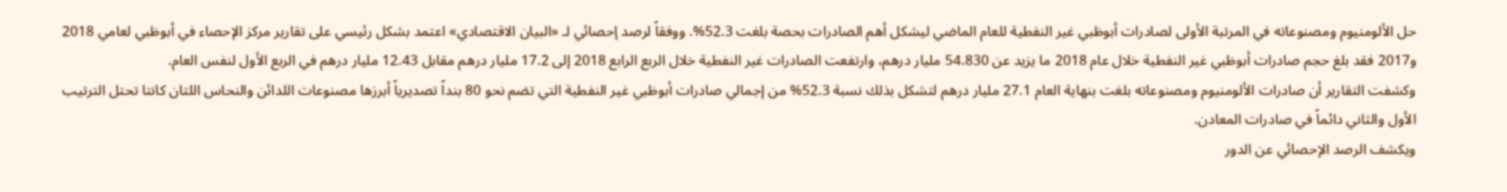حل الألومنيوم ومصنوعاته في المرتبة الأولى لصادرات أبوظبي غير النفطية للعام الماضي ليشكل أهم الصادرات بحصة بلغت 52.3%. ووفقاً لرصد إحصائي لـ «البيان الاقتصادي» اعتمد بشكل رئيسي على تقارير مركز الإحصاء في أبوظبي لعامي 2018 و2017 فقد بلغ حجم صادرات أبوظبي غير النفطية خلال عام 2018 ما يزيد عن 54.830 مليار درهم، وارتفعت الصادرات غير النفطية خلال الربع الرابع 2018 إلى 17.2 مليار درهم مقابل 12.43 مليار درهم في الربع الأول لنفس العام.
وكشفت التقارير أن صادرات الألومنيوم ومصنوعاته بلغت بنهاية العام 27.1 مليار درهم لتشكل بذلك نسبة 52.3% من إجمالي صادرات أبوظبي غير النفطية التي تضم نحو 80 بنداً تصديرياً أبرزها مصنوعات اللدائن والنحاس اللتان كانتا تحتل الترتيب الأول والثاني دائماً في صادرات المعادن.
ويكشف الرصد الإحصائي عن الدور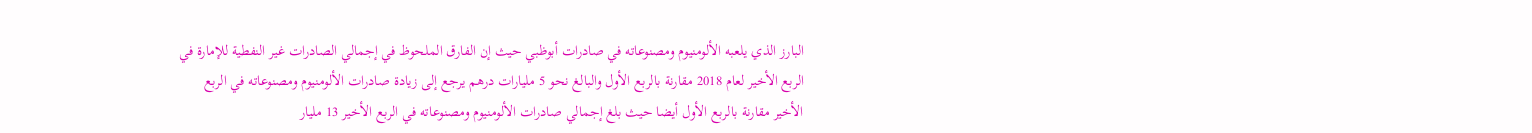البارز الذي يلعبه الألومنيوم ومصنوعاته في صادرات أبوظبي حيث إن الفارق الملحوظ في إجمالي الصادرات غير النفطية للإمارة في الربع الأخير لعام 2018 مقارنة بالربع الأول والبالغ نحو 5 مليارات درهم يرجع إلى زيادة صادرات الألومنيوم ومصنوعاته في الربع الأخير مقارنة بالربع الأول أيضا حيث بلغ إجمالي صادرات الألومنيوم ومصنوعاته في الربع الأخير 13 مليار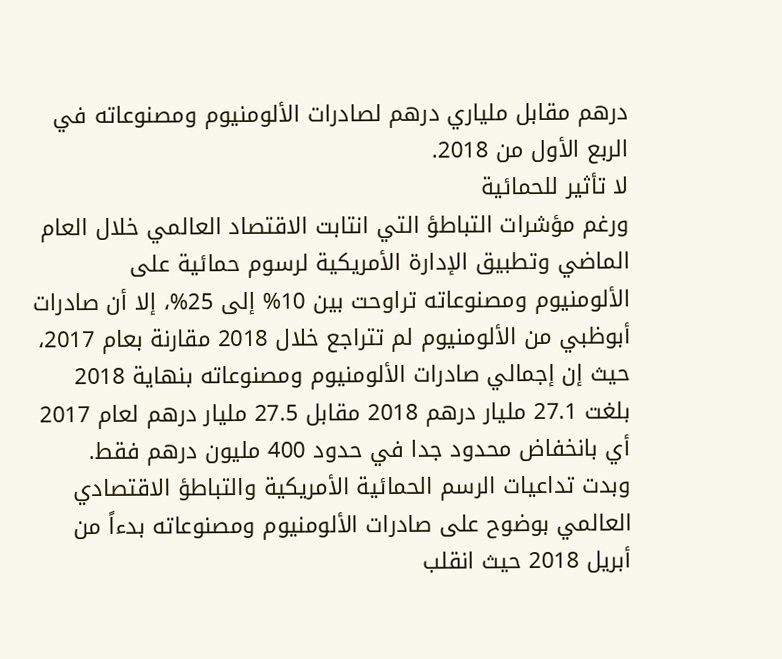درهم مقابل ملياري درهم لصادرات الألومنيوم ومصنوعاته في الربع الأول من 2018.
لا تأثير للحمائية
ورغم مؤشرات التباطؤ التي انتابت الاقتصاد العالمي خلال العام الماضي وتطبيق الإدارة الأمريكية لرسوم حمائية على الألومنيوم ومصنوعاته تراوحت بين 10% إلى 25%، إلا أن صادرات أبوظبي من الألومنيوم لم تتراجع خلال 2018 مقارنة بعام 2017، حيث إن إجمالي صادرات الألومنيوم ومصنوعاته بنهاية 2018 بلغت 27.1 مليار درهم 2018 مقابل 27.5 مليار درهم لعام 2017 أي بانخفاض محدود جدا في حدود 400 مليون درهم فقط.
وبدت تداعيات الرسم الحمائية الأمريكية والتباطؤ الاقتصادي العالمي بوضوح على صادرات الألومنيوم ومصنوعاته بدءاً من أبريل 2018 حيث انقلب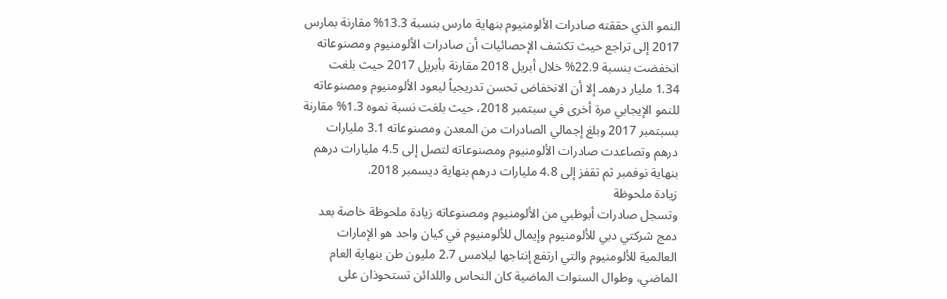النمو الذي حققته صادرات الألومنيوم بنهاية مارس بنسبة 13.3% مقارنة بمارس 2017 إلى تراجع حيث تكشف الإحصائيات أن صادرات الألومنيوم ومصنوعاته انخفضت بنسبة 22.9% خلال أبريل 2018 مقارنة بأبريل 2017 حيث بلغت 1.34 مليار درهمـ إلا أن الانخفاض تحسن تدريجياً ليعود الألومنيوم ومصنوعاته للنمو الإيجابي مرة أخرى في سبتمبر 2018، حيث بلغت نسبة نموه 1.3% مقارنة بسبتمبر 2017 وبلغ إجمالي الصادرات من المعدن ومصنوعاته 3.1 مليارات درهم وتصاعدت صادرات الألومنيوم ومصنوعاته لتصل إلى 4.5 مليارات درهم بنهاية نوفمبر ثم تقفز إلى 4.8 مليارات درهم بنهاية ديسمبر 2018.
زيادة ملحوظة
وتسجل صادرات أبوظبي من الألومنيوم ومصنوعاته زيادة ملحوظة خاصة بعد دمج شركتي دبي للألومنيوم وإيمال للألومنيوم في كيان واحد هو الإمارات العالمية للألومنيوم والتي ارتفع إنتاجها ليلامس 2.7 مليون طن بنهاية العام الماضي، وطوال السنوات الماضية كان النحاس واللدائن تستحوذان على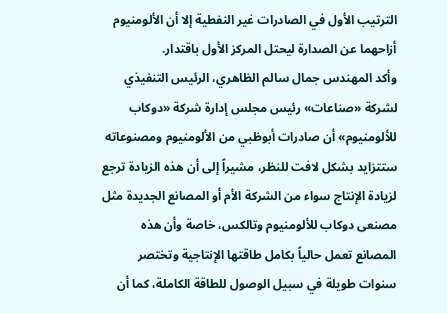الترتيب الأول في الصادرات غير النفطية إلا أن الألومنيوم أزاحهما عن الصدارة ليحتل المركز الأول باقتدار.
وأكد المهندس جمال سالم الظاهري، الرئيس التنفيذي لشركة «صناعات» رئيس مجلس إدارة شركة «دوكاب للألومنيوم» أن صادرات أبوظبي من الألومنيوم ومصنوعاته ستتزايد بشكل لافت للنظر، مشيراً إلى أن هذه الزيادة ترجع لزيادة الإنتاج سواء من الشركة الأم أو المصانع الجديدة مثل مصنعى دوكاب للألومنيوم وتالكس، خاصة وأن هذه المصانع تعمل حالياً بكامل طاقتها الإنتاجية وتختصر سنوات طويلة في سبيل الوصول للطاقة الكاملة، كما أن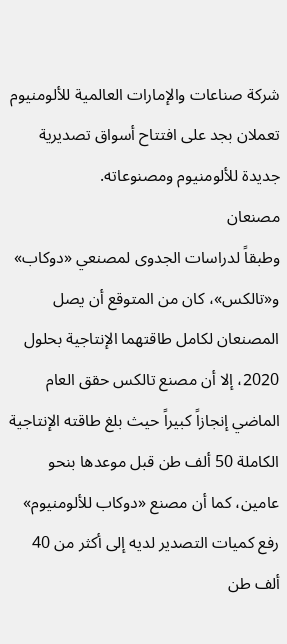شركة صناعات والإمارات العالمية للألومنيوم تعملان بجد على افتتاح أسواق تصديرية جديدة للألومنيوم ومصنوعاته.
مصنعان
وطبقاً لدراسات الجدوى لمصنعي «دوكاب» و«تالكس»، كان من المتوقع أن يصل المصنعان لكامل طاقتهما الإنتاجية بحلول 2020، إلا أن مصنع تالكس حقق العام الماضي إنجازاً كبيراً حيث بلغ طاقته الإنتاجية الكاملة 50 ألف طن قبل موعدها بنحو عامين، كما أن مصنع «دوكاب للألومنيوم» رفع كميات التصدير لديه إلى أكثر من 40 ألف طن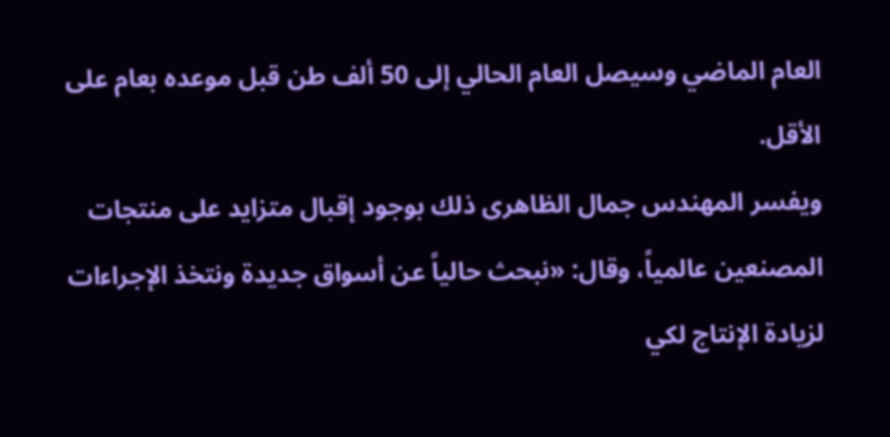العام الماضي وسيصل العام الحالي إلى 50 ألف طن قبل موعده بعام على الأقل.
ويفسر المهندس جمال الظاهرى ذلك بوجود إقبال متزايد على منتجات المصنعين عالمياً، وقال: «نبحث حالياً عن أسواق جديدة ونتخذ الإجراءات لزيادة الإنتاج لكي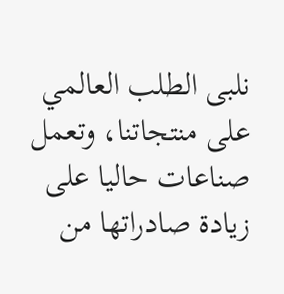نلبى الطلب العالمي على منتجاتنا، وتعمل صناعات حاليا على زيادة صادراتها من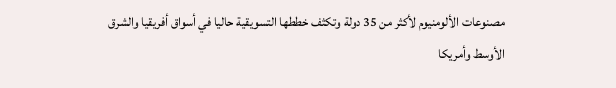مصنوعات الألومنيوم لأكثر من 35 دولة وتكثف خططها التسويقية حاليا في أسواق أفريقيا والشرق الأوسط وأمريكا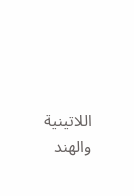اللاتينية والهند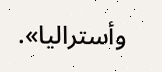وأستراليا».